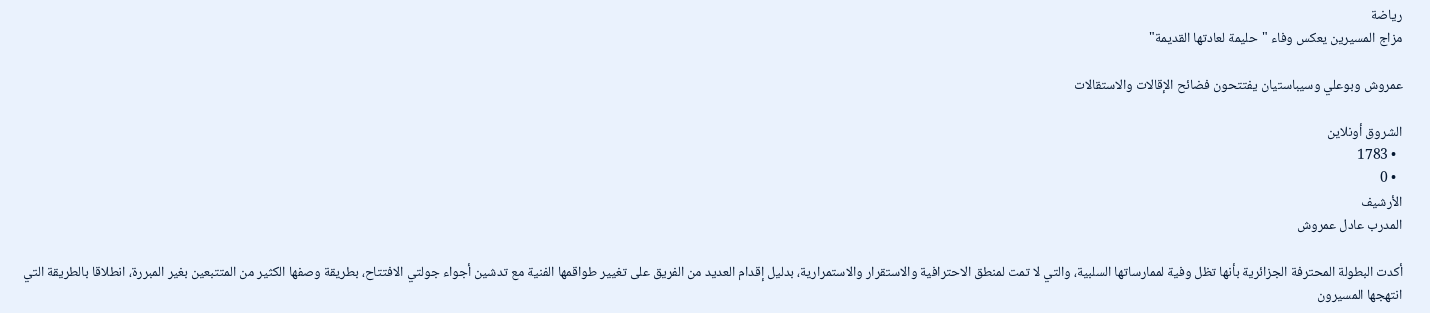رياضة
مزاج المسيرين يعكس وفاء "حليمة لعادتها القديمة"

عمروش وبوعلي وسيباستيان يفتتحون فضائح الإقالات والاستقالات

الشروق أونلاين
  • 1783
  • 0
الأرشيف
المدرب عادل عمروش

أكدت البطولة المحترفة الجزائرية بأنها تظل وفية لممارساتها السلبية، والتي لا تمت لمنطق الاحترافية والاستقرار والاستمرارية، بدليل إقدام العديد من الفريق على تغيير طواقمها الفنية مع تدشين أجواء جولتي الافتتاح، بطريقة وصفها الكثير من المتتبعين بغير المبررة، انطلاقا بالطريقة التي انتهجها المسيرون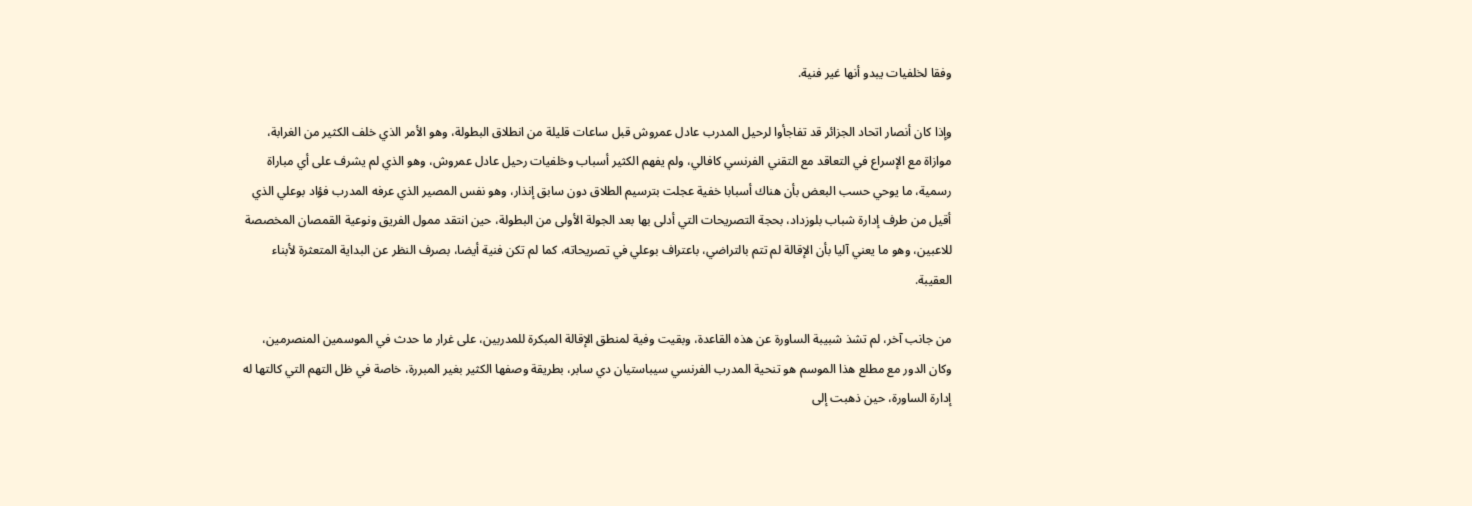وفقا لخلفيات يبدو أنها غير فنية.

وإذا كان أنصار اتحاد الجزائر قد تفاجأوا لرحيل المدرب عادل عمروش قبل ساعات قليلة من انطلاق البطولة، وهو الأمر الذي خلف الكثير من الغرابة، موازاة مع الإسراع في التعاقد مع التقني الفرنسي كافالي، ولم يفهم الكثير أسباب وخلفيات رحيل عادل عمروش، وهو الذي لم يشرف على أي مباراة رسمية، ما يوحي حسب البعض بأن هناك أسبابا خفية عجلت بترسيم الطلاق دون سابق إنذار، وهو نفس المصير الذي عرفه المدرب فؤاد بوعلي الذي أقيل من طرف إدارة شباب بلوزداد، بحجة التصريحات التي أدلى بها بعد الجولة الأولى من البطولة، حين انتقد ممول الفريق ونوعية القمصان المخصصة للاعبين، وهو ما يعني آليا بأن الإقالة لم تتم بالتراضي، باعتراف بوعلي في تصريحاته، كما لم تكن فنية أيضا، بصرف النظر عن البداية المتعثرة لأبناء العقيبة.

من جانب آخر، لم تشذ شبيبة الساورة عن هذه القاعدة، وبقيت وفية لمنطق الإقالة المبكرة للمدربين، على غرار ما حدث في الموسمين المنصرمين، وكان الدور مع مطلع هذا الموسم هو تنحية المدرب الفرنسي سيباستيان دي سابر، بطريقة وصفها الكثير بغير المبررة، خاصة في ظل التهم التي كالتها له إدارة الساورة، حين ذهبت إلى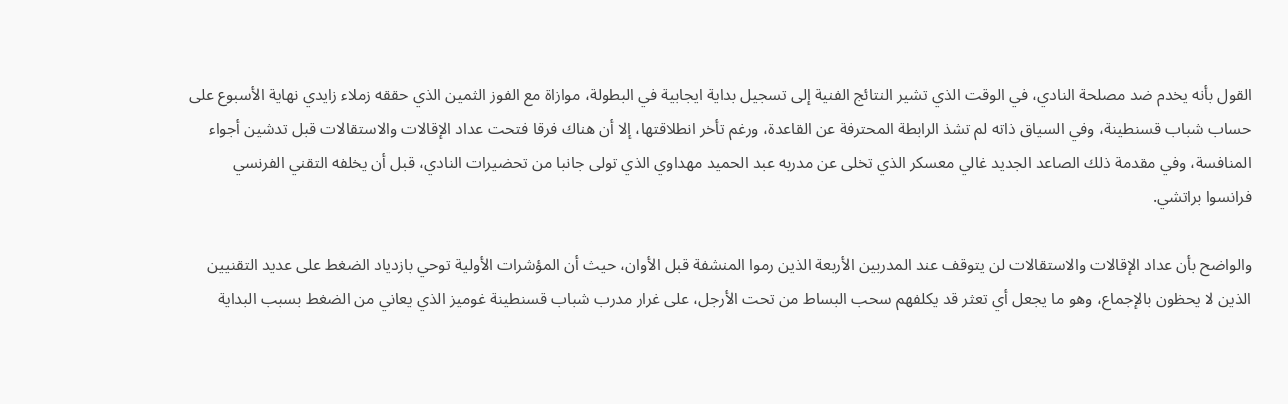القول بأنه يخدم ضد مصلحة النادي، في الوقت الذي تشير النتائج الفنية إلى تسجيل بداية ايجابية في البطولة، موازاة مع الفوز الثمين الذي حققه زملاء زايدي نهاية الأسبوع على حساب شباب قسنطينة، وفي السياق ذاته لم تشذ الرابطة المحترفة عن القاعدة، ورغم تأخر انطلاقتها، إلا أن هناك فرقا فتحت عداد الإقالات والاستقالات قبل تدشين أجواء المنافسة، وفي مقدمة ذلك الصاعد الجديد غالي معسكر الذي تخلى عن مدربه عبد الحميد مهداوي الذي تولى جانبا من تحضيرات النادي، قبل أن يخلفه التقني الفرنسي فرانسوا براتشي.

والواضح بأن عداد الإقالات والاستقالات لن يتوقف عند المدربين الأربعة الذين رموا المنشفة قبل الأوان، حيث أن المؤشرات الأولية توحي بازدياد الضغط على عديد التقنيين الذين لا يحظون بالإجماع، وهو ما يجعل أي تعثر قد يكلفهم سحب البساط من تحت الأرجل، على غرار مدرب شباب قسنطينة غوميز الذي يعاني من الضغط بسبب البداية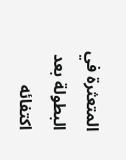المتعثرة في البطولة بعد اكتفائه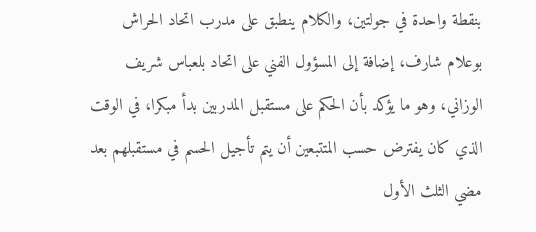بنقطة واحدة في جولتين، والكلام ينطبق على مدرب اتحاد الحراش بوعلام شارف، إضافة إلى المسؤول الفني على اتحاد بلعباس شريف الوزاني، وهو ما يؤكد بأن الحكم على مستقبل المدربين بدأ مبكرا، في الوقت الذي كان يفترض حسب المتتبعين أن يتم تأجيل الحسم في مستقبلهم بعد مضي الثلث الأول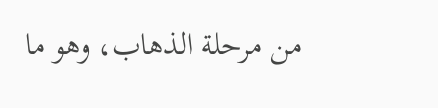من مرحلة الذهاب، وهو ما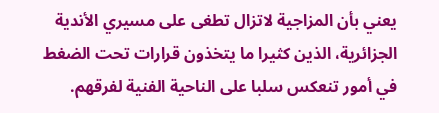يعني بأن المزاجية لاتزال تطغى على مسيري الأندية الجزائرية، الذين كثيرا ما يتخذون قرارات تحت الضغط في أمور تنعكس سلبا على الناحية الفنية لفرقهم.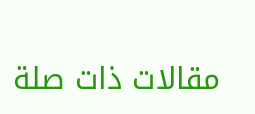مقالات ذات صلة